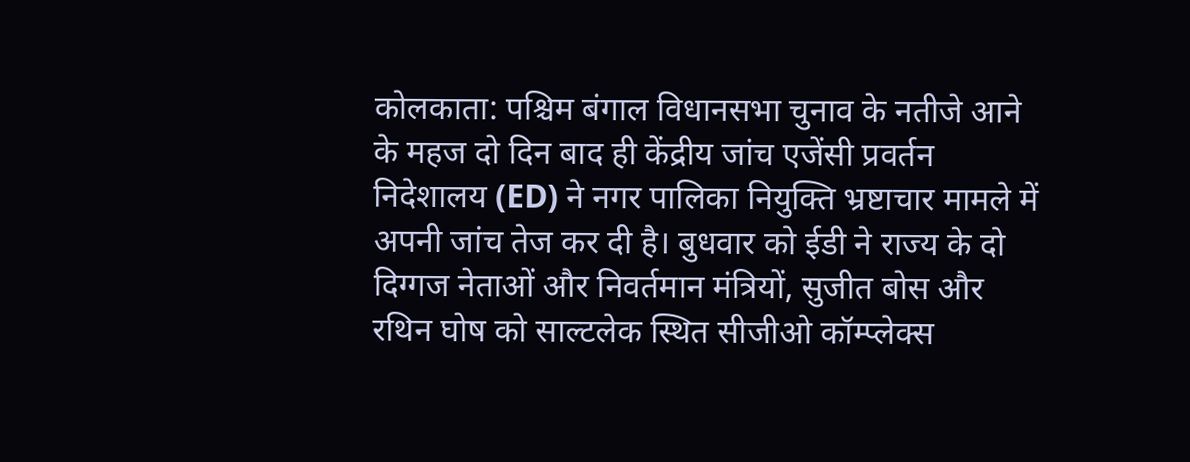कोलकाता: पश्चिम बंगाल विधानसभा चुनाव के नतीजे आने के महज दो दिन बाद ही केंद्रीय जांच एजेंसी प्रवर्तन निदेशालय (ED) ने नगर पालिका नियुक्ति भ्रष्टाचार मामले में अपनी जांच तेज कर दी है। बुधवार को ईडी ने राज्य के दो दिग्गज नेताओं और निवर्तमान मंत्रियों, सुजीत बोस और रथिन घोष को साल्टलेक स्थित सीजीओ कॉम्प्लेक्स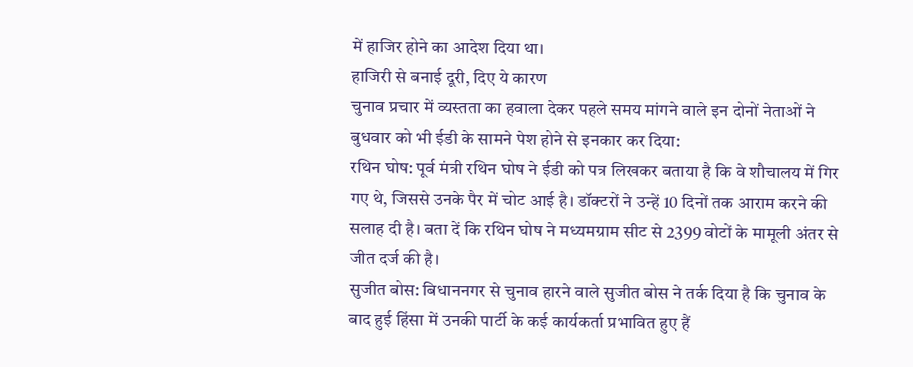में हाजिर होने का आदेश दिया था।
हाजिरी से बनाई दूरी, दिए ये कारण
चुनाव प्रचार में व्यस्तता का हवाला देकर पहले समय मांगने वाले इन दोनों नेताओं ने बुधवार को भी ईडी के सामने पेश होने से इनकार कर दिया:
रथिन घोष: पूर्व मंत्री रथिन घोष ने ईडी को पत्र लिखकर बताया है कि वे शौचालय में गिर गए थे, जिससे उनके पैर में चोट आई है। डॉक्टरों ने उन्हें 10 दिनों तक आराम करने की सलाह दी है। बता दें कि रथिन घोष ने मध्यमग्राम सीट से 2399 वोटों के मामूली अंतर से जीत दर्ज की है।
सुजीत बोस: बिधाननगर से चुनाव हारने वाले सुजीत बोस ने तर्क दिया है कि चुनाव के बाद हुई हिंसा में उनकी पार्टी के कई कार्यकर्ता प्रभावित हुए हैं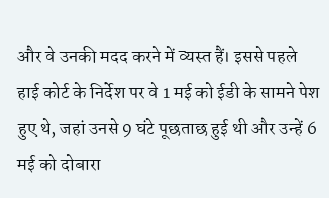और वे उनकी मदद करने में व्यस्त हैं। इससे पहले हाई कोर्ट के निर्देश पर वे 1 मई को ईडी के सामने पेश हुए थे, जहां उनसे 9 घंटे पूछताछ हुई थी और उन्हें 6 मई को दोबारा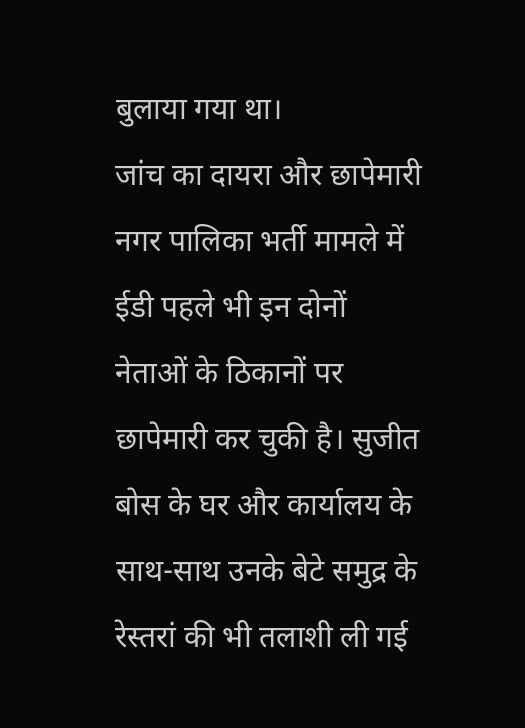बुलाया गया था।
जांच का दायरा और छापेमारी
नगर पालिका भर्ती मामले में ईडी पहले भी इन दोनों नेताओं के ठिकानों पर छापेमारी कर चुकी है। सुजीत बोस के घर और कार्यालय के साथ-साथ उनके बेटे समुद्र के रेस्तरां की भी तलाशी ली गई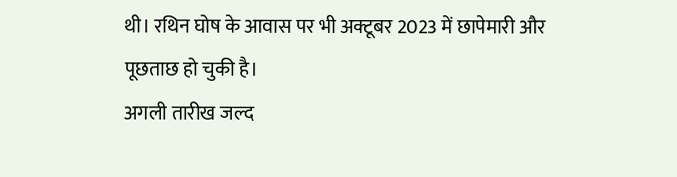थी। रथिन घोष के आवास पर भी अक्टूबर 2023 में छापेमारी और पूछताछ हो चुकी है।
अगली तारीख जल्द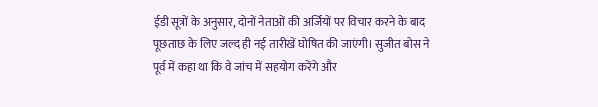ईडी सूत्रों के अनुसार, दोनों नेताओं की अर्जियों पर विचार करने के बाद पूछताछ के लिए जल्द ही नई तारीखें घोषित की जाएंगी। सुजीत बोस ने पूर्व में कहा था कि वे जांच में सहयोग करेंगे और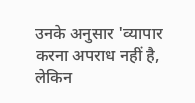उनके अनुसार 'व्यापार करना अपराध नहीं है, लेकिन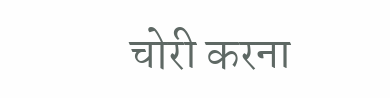चोरी करना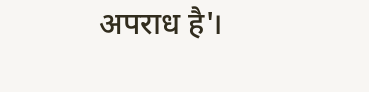अपराध है'।